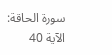سورة الحاقة: الآية 40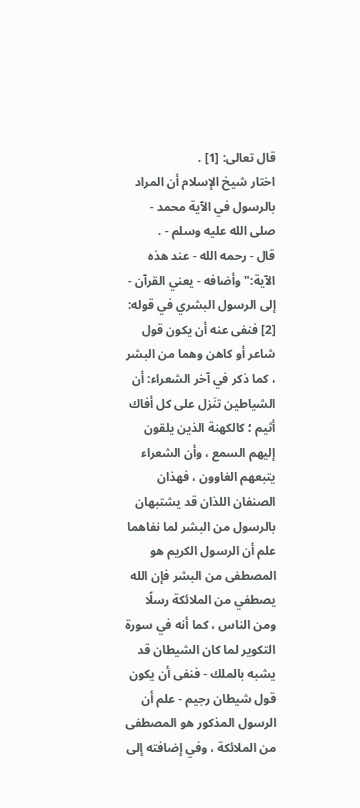قال تعالى: [1] .
اختار شيخ الإسلام أن المراد بالرسول في الآية محمد - صلى الله عليه وسلم - .
قال - رحمه الله - عند هذه الآية:"وأضافه - يعني القرآن - إلى الرسول البشري في قوله: [2] فنفى عنه أن يكون قول شاعر أو كاهن وهما من البشر ، كما ذكر في آخر الشعراء: أن الشياطين تنَزل على كل أفاك أثيم ؛ كالكهنة الذين يلقون إليهم السمع ، وأن الشعراء يتبعهم الغاوون ، فهذان الصنفان اللذان قد يشتبهان بالرسول من البشر لما نفاهما علم أن الرسول الكريم هو المصطفى من البشر فإن الله يصطفي من الملائكة رسلًا ومن الناس ، كما أنه في سورة التكوير لما كان الشيطان قد يشبه بالملك - فنفى أن يكون قول شيطان رجيم - علم أن الرسول المذكور هو المصطفى من الملائكة ، وفي إضافته إلى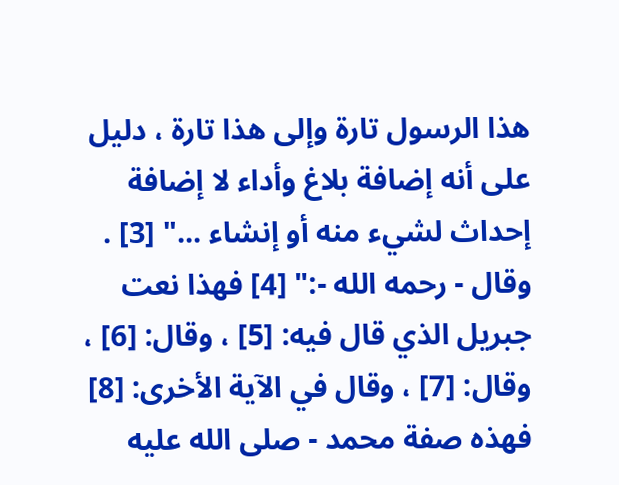هذا الرسول تارة وإلى هذا تارة ، دليل على أنه إضافة بلاغ وأداء لا إضافة إحداث لشيء منه أو إنشاء ..." [3] .
وقال - رحمه الله -:" [4] فهذا نعت جبريل الذي قال فيه: [5] ، وقال: [6] ، وقال: [7] ، وقال في الآية الأخرى: [8] فهذه صفة محمد - صلى الله عليه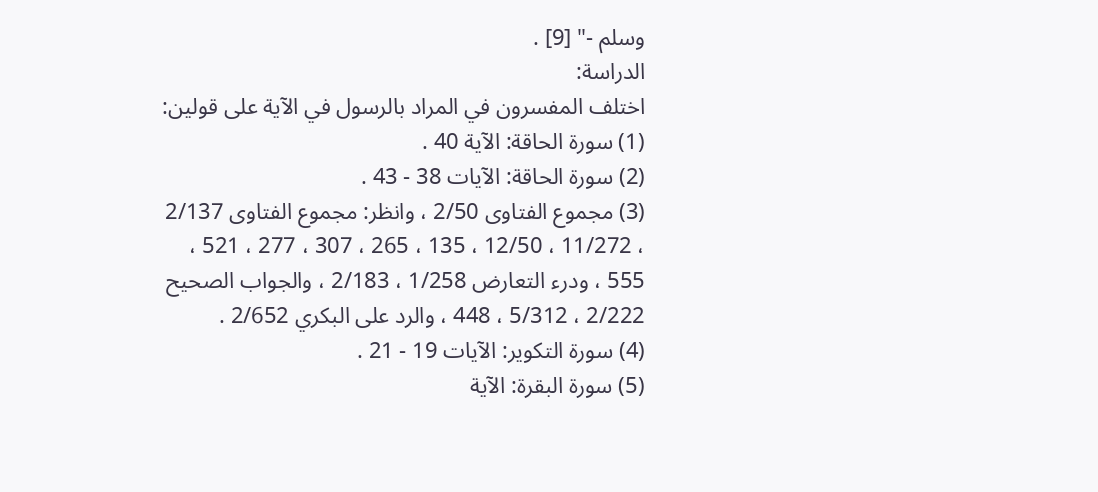وسلم -" [9] .
الدراسة:
اختلف المفسرون في المراد بالرسول في الآية على قولين:
(1) سورة الحاقة: الآية 40 .
(2) سورة الحاقة: الآيات 38 - 43 .
(3) مجموع الفتاوى 2/50 ، وانظر: مجموع الفتاوى 2/137 ، 11/272 ، 12/50 ، 135 ، 265 ، 307 ، 277 ، 521 ، 555 ، ودرء التعارض 1/258 ، 2/183 ، والجواب الصحيح 2/222 ، 5/312 ، 448 ، والرد على البكري 2/652 .
(4) سورة التكوير: الآيات 19 - 21 .
(5) سورة البقرة: الآية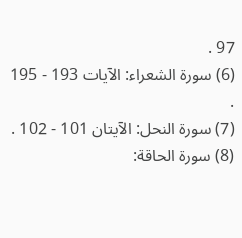97 .
(6) سورة الشعراء: الآيات 193 - 195 .
(7) سورة النحل: الآيتان 101 - 102 .
(8) سورة الحاقة: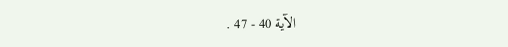الآية 40 - 47 .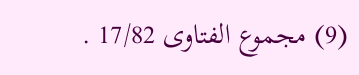(9) مجموع الفتاوى 17/82 .